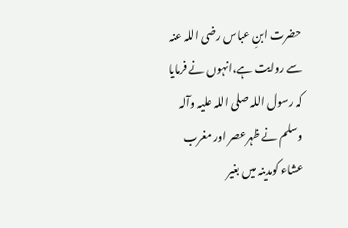حضرت ابنِ عباس رضی اللہ عنہ سے روایت ہے،انہوں نے فرمایا کہ رسول اللہ صلی اللہ علیہ وآلہ وسلم نے ظہرعصر اور مغرب عشاء کومدینہ میں بغیر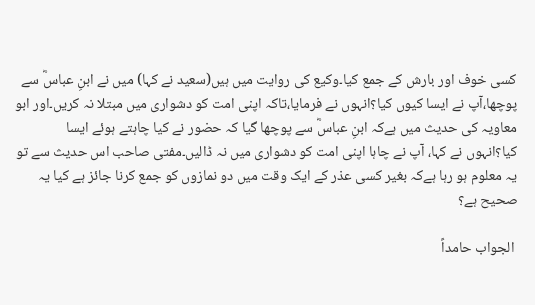کسی خوف اور بارش کے جمع کیا۔وکیع کی روایت میں ہیں(سعید نے کہا) میں نے ابنِ عباسؓ سے پوچھا،آپ نے ایسا کیوں کیا؟انہوں نے فرمایا،تاکہ اپنی امت کو دشواری میں مبتلا نہ کریں۔اور ابو معاویہ کی حدیث میں ہےکہ ابنِ عباسؓ سے پوچھا گیا کہ حضور نے کیا چاہتے ہوئے ایسا کیا؟انہوں نے کہا، آپ نے چاہا اپنی امت کو دشواری میں نہ ڈالیں۔مفتی صاحب اس حدیث سے تو یہ معلوم ہو رہا ہےکہ بغیر کسی عذر کے ایک وقت میں دو نمازوں کو جمع کرنا جائز ہے کیا یہ صحیح ہے؟

 الجواب حامداً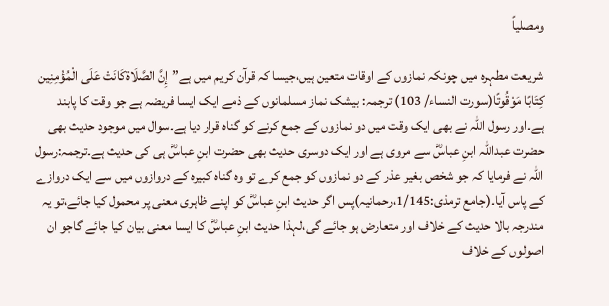ومصلیاً

شریعت مطہرہ میں چونکہ نمازوں کے اوقات متعین ہیں،جیسا کہ قرآن کریم میں ہے”إِنَّ الصَّلَاۃكَانَتْ عَلَى الْمُؤْمِنِین كِتَابًا مَوْقُوتًا(سورت النساء/ 103) ترجمہ: بیشک نماز مسلمانوں کے ذمے ایک ایسا فریضہ ہے جو وقت کا پابند ہے۔اور رسول اللہ نے بھی ایک وقت میں دو نمازوں کے جمع کرنے کو گناہ قرار دیا ہے۔سوال میں موجود حدیث بھی حضرت عبداللہ ابنِ عباسؓ سے مروی ہے اور ایک دوسری حدیث بھی حضرت ابنِ عباسؓ ہی کی حدیث ہے۔ترجمہ:رسول اللہ نے فرمایا کہ جو شخص بغیر عذر کے دو نمازوں کو جمع کرے تو وہ گناہ کبیرہ کے دروازوں میں سے ایک دروازے کے پاس آیا۔(جامع ترمذی:1/145،رحمانیہ)پس اگر حدیث ابنِ عباسؓ کو اپنے ظاہری معنی پر محمول کیا جائے،تو یہ مندرجہ بالا حدیث کے خلاف اور متعارض ہو جائے گی،لہذا حدیث ابنِ عباسؓ کا ایسا معنی بیان کیا جائے گاجو ان اصولوں کے خلاف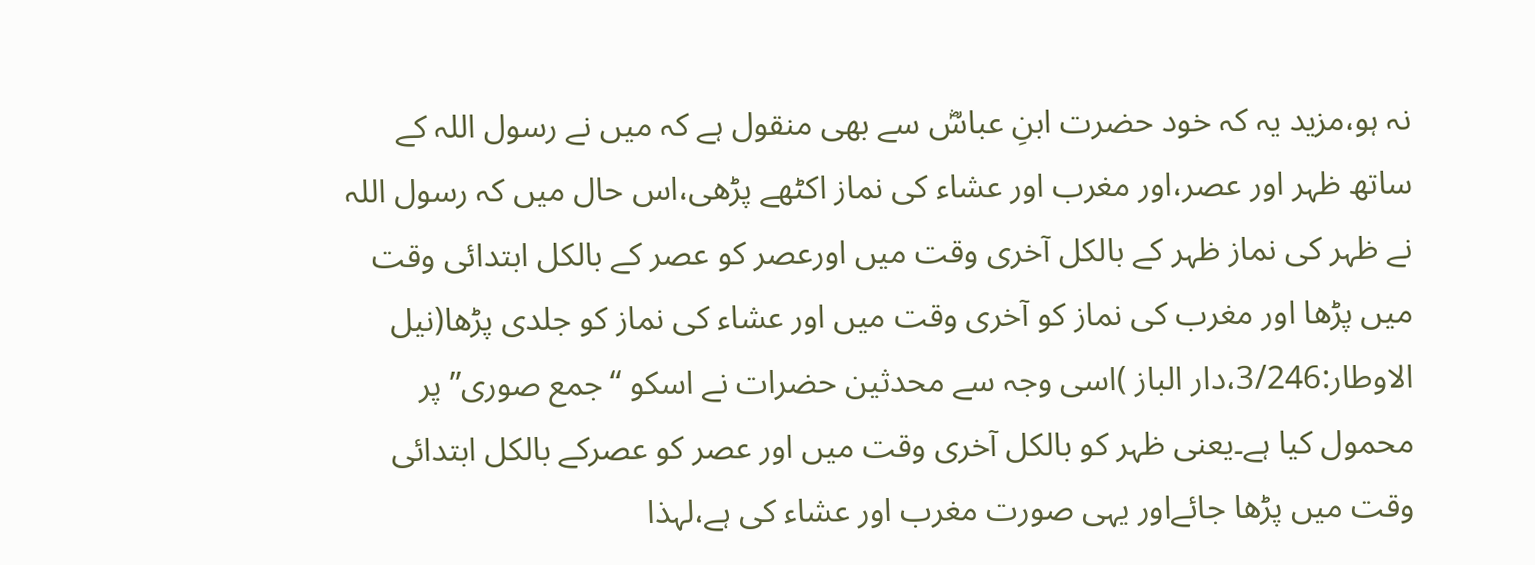نہ ہو،مزید یہ کہ خود حضرت ابنِ عباسؓ سے بھی منقول ہے کہ میں نے رسول اللہ کے ساتھ ظہر اور عصر،اور مغرب اور عشاء کی نماز اکٹھے پڑھی،اس حال میں کہ رسول اللہ نے ظہر کی نماز ظہر کے بالکل آخری وقت میں اورعصر کو عصر کے بالکل ابتدائی وقت میں پڑھا اور مغرب کی نماز کو آخری وقت میں اور عشاء کی نماز کو جلدی پڑھا(نیل الاوطار:3/246،دار الباز )اسی وجہ سے محدثین حضرات نے اسکو “جمع صوری” پر محمول کیا ہے۔یعنی ظہر کو بالکل آخری وقت میں اور عصر کو عصرکے بالکل ابتدائی وقت میں پڑھا جائےاور یہی صورت مغرب اور عشاء کی ہے،لہذا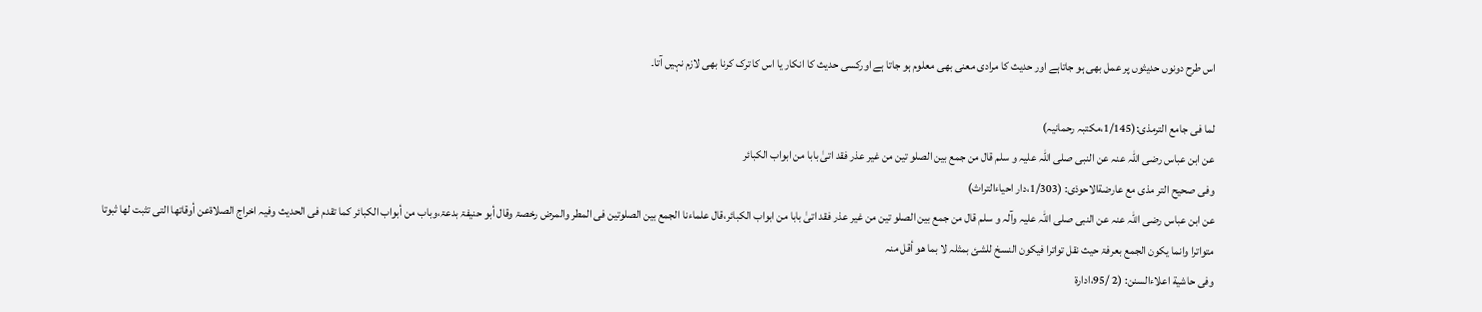اس طرح دونوں حدیثوں پر عمل بھی ہو جاتاہے اور حدیث کا مرادی معنی بھی معلوم ہو جاتا ہے اورکسی حدیث کا انکار یا اس کا ترک کرنا بھی لازم نہیں آتا۔

لما فی جامع الترمذی:(1/145،مکتبہ رحمانیہ)
عن ابن عباس رضی اللہ عنہ عن النبی صلی اللہ علیہ و سلم قال من جمع بین الصلو تین من غیر عذر فقد اتیٰ بابا من ابواب الکبائر
وفی صحیح التر مذی مع عارضةالاحوذی: (1/303،دار احیاءالتراث)
عن ابن عباس رضی اللہ عنہ عن النبی صلی اللہ علیہ وآلہ و سلم قال من جمع بین الصلو تین من غیر عذر فقد اتیٰ بابا من ابواب الکبائر،قال علماءنا الجمع بین الصلوتین فی المطر والمرض رخصۃ وقال أبو حنیفۃ بدعۃ،وباب من أبواب الکبائر کما تقدم فی الحدیث وفیہ اخراج الصلاةعن أوقاتھا التی تثبت لھا ثبوتا متواترا وانما یکون الجمع بعرفۃ حیث نقل تواترا فیکون النسخ للشئ بمثلہ لا بما ھو أقل منہ
وفی حاشیة اعلاءالسنن: (2 /95،ادارة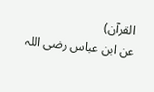القرآن)
عن ابن عباس رضی اللہ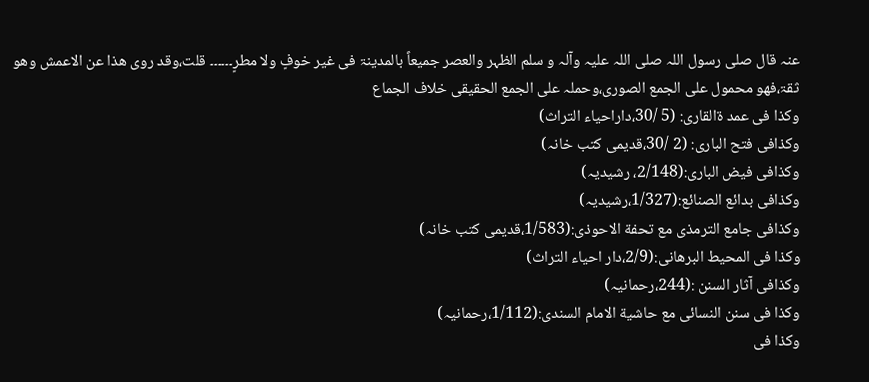عنہ قال صلی رسول اللہ صلی اللہ علیہ وآلہ و سلم الظہر والعصر جمیعاً بالمدینۃ فی غیر خوفٍ ولا مطرٍ۔۔۔۔۔۔ قلت،وقد روی ھذا عن الاعمش وھو ثقۃ،فھو محمول علی الجمع الصوری،وحملہ علی الجمع الحقیقی خلاف الجماع
وکذا فی عمد ةالقاری: (5 /30،داراحیاء التراث)
وکذافی فتح الباری: (2 /30،قدیمی کتب خانہ)
وکذافی فیض الباری:(2/148، رشیدیہ)
وکذافی بدائع الصنائع:(1/327،رشیدیہ)
وکذافی جامع الترمذی مع تحفة الاحوذی:(1/583،قدیمی کتب خانہ)
وکذا فی المحیط البرھانی:(2/9،دار احیاء التراث)
وکذافی آثار السنن :(244،رحمانیہ)
وکذا فی سنن النسائی مع حاشیة الامام السندی:(1/112،رحمانیہ)
وکذا فی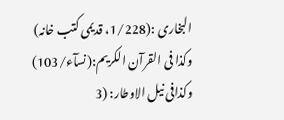البخاری :(1/228، قدیمی کتب خانہ)
وکذا فی القرآن الکریم:(نسآء/103)
وکذافی نیل الاوطار: (3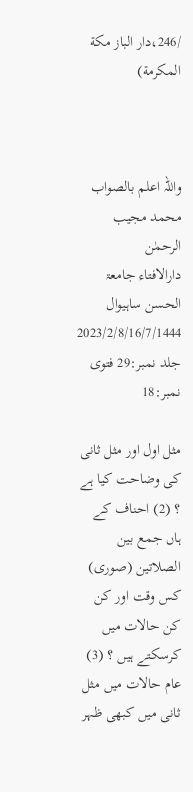/246،دار الباز مکة المکرمة)



واللہ اعلم بالصواب
محمد مجیب الرحمٰن
دارالافتاء جامعۃ الحسن ساہیوال
2023/2/8/16/7/1444
جلد نمبر:29 فتوی نمبر:18

مثل اول اور مثل ثانی کی وضاحت کیا ہے ؟ (2) احناف کے ہاں جمع بین الصلاتین (صوری) کس وقت اور کن کن حالات میں کرسکتے ہیں ؟ (3) عام حالات میں مثل ثانی میں کبھی ظہر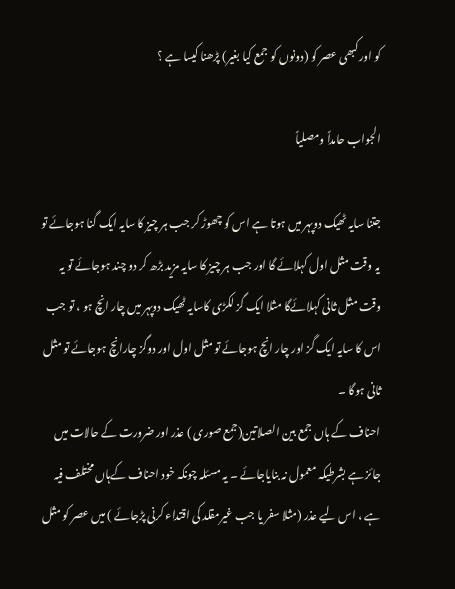کو اور کبھی عصر کو (دونوں کو جمع کیا بغیر) پڑھنا کیسا ہے ؟

الجواب حامداً ومصلیاً

جتنا سایہ ٹھیک دوپہر میں ہوتا ہے اس کو چھوڑ کر جب ہر چیز کا سایہ ایک گنا ہوجائے تو یہ وقت مثل اول کہلائے گا اور جب ہر چیز کا سایہ مزید بڑھ کر دو چند ہوجائے تو یہ وقت مثل ثانی کہلائےگا مثلا ایک گز لکڑی کاسایہ ٹھیک دوپہر میں چار انچ ہو ، تو جب اس کا سایہ ایک گز اور چار انچ ہوجائے تو مثل اول اور دوگز چارانچ ہوجائے تو مثل ثانی ہوگا ۔
احناف کے ہاں جمع بین الصلاتین(جمع صوری ) عذر اور ضرورت کے حالات میں جائز ہے بشرطیکہ معمول نہ بنایاجائے ۔ یہ مسئلہ چونکہ خود احناف کےہاں مختلف فیہ ہے ، اس لیے عذر (مثلا سفر یا جب غیرمقلد کی اقتداء کرنی پڑجائے ) میں عصر کو مثل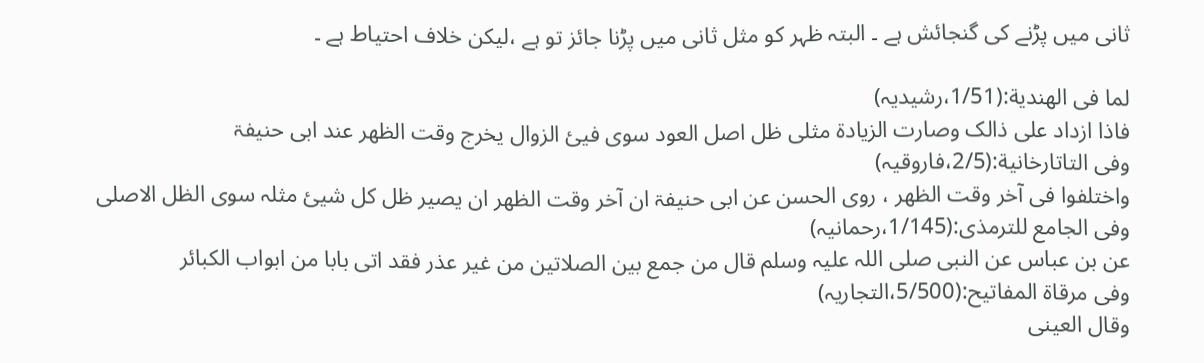ثانی میں پڑنے کی گنجائش ہے ۔ البتہ ظہر کو مثل ثانی میں پڑنا جائز تو ہے ،لیکن خلاف احتیاط ہے ۔

لما فی الھندیة:(1/51،رشیدیہ)
فاذا ازداد علی ذالک وصارت الزیادۃ مثلی ظل اصل العود سوی فیئ الزوال یخرج وقت الظھر عند ابی حنیفۃ
وفی التاتارخانیة:(2/5،فاروقیہ)
واختلفوا فی آخر وقت الظھر ، روی الحسن عن ابی حنیفۃ ان آخر وقت الظھر ان یصیر ظل کل شیئ مثلہ سوی الظل الاصلی
وفی الجامع للترمذی:(1/145،رحمانیہ)
عن بن عباس عن النبی صلی اللہ علیہ وسلم قال من جمع بین الصلاتین من غیر عذر فقد اتی بابا من ابواب الکبائر
وفی مرقاة المفاتیح:(5/500،التجاریہ)
وقال العینی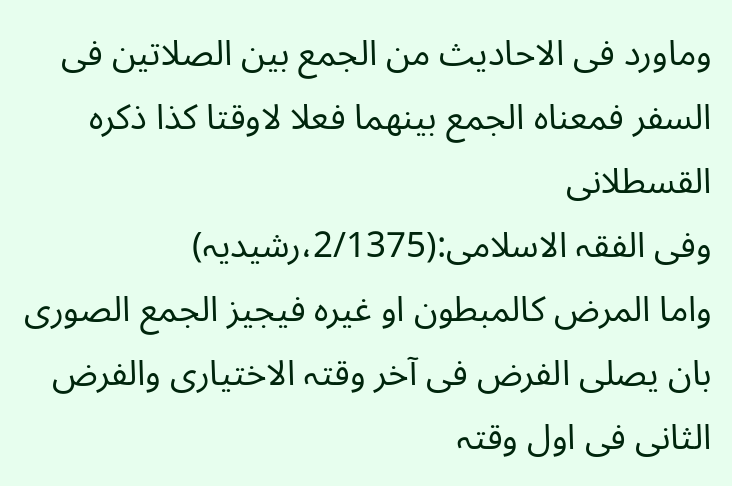وماورد فی الاحادیث من الجمع بین الصلاتین فی السفر فمعناہ الجمع بینھما فعلا لاوقتا کذا ذکرہ القسطلانی
وفی الفقہ الاسلامی:(2/1375،رشیدیہ)
واما المرض کالمبطون او غیرہ فیجیز الجمع الصوری بان یصلی الفرض فی آخر وقتہ الاختیاری والفرض الثانی فی اول وقتہ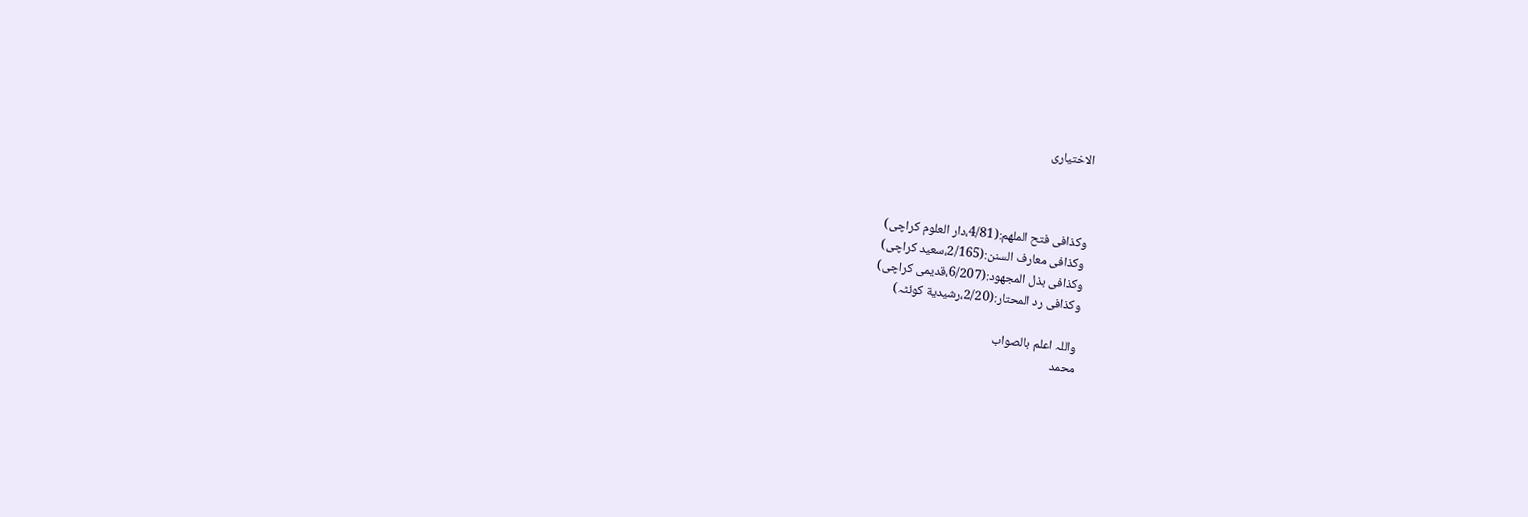الاختیاری



وکذافی فتح الملھم:(4/81،دار العلوم کراچی)
وکذافی معارف السنن:(2/165،سعید کراچی)
وکذافی بذل المجھود:(6/207،قدیمی کراچی)
وکذافی رد المحتار:(2/20،رشیدیة کوئٹہ)

واللہ اعلم بالصواب
محمد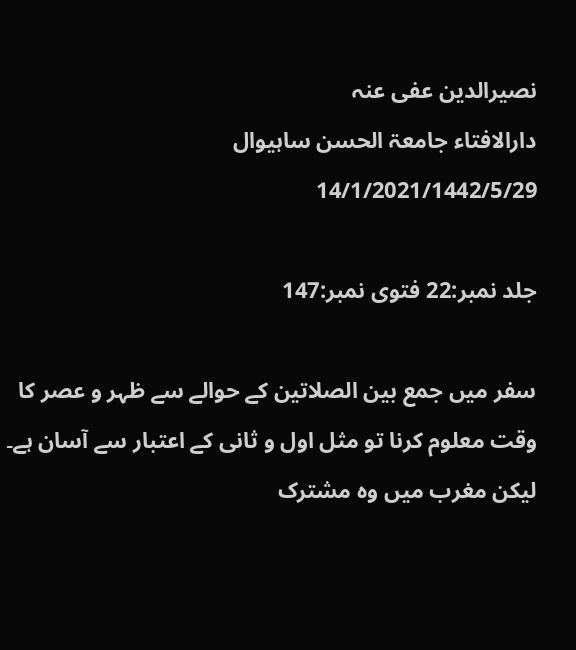نصیرالدین عفی عنہ
دارالافتاء جامعۃ الحسن ساہیوال
14/1/2021/1442/5/29

جلد نمبر:22 فتوی نمبر:147

سفر میں جمع بین الصلاتین کے حوالے سے ظہر و عصر کا وقت معلوم کرنا تو مثل اول و ثانی کے اعتبار سے آسان ہے۔ لیکن مغرب میں وہ مشترک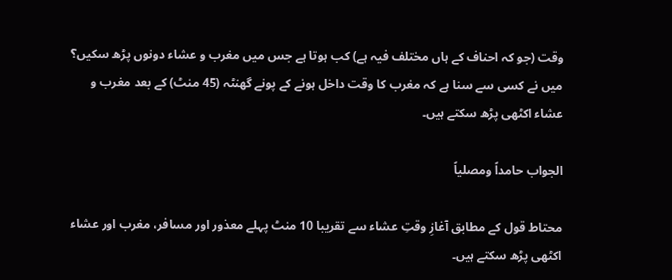وقت (جو کہ احناف کے ہاں مختلف فیہ ہے) کب ہوتا ہے جس میں مغرب و عشاء دونوں پڑھ سکیں؟ میں نے کسی سے سنا ہے کہ مغرب کا وقت داخل ہونے کے پونے گھنٹہ (45 منٹ) کے بعد مغرب و عشاء اکٹھی پڑھ سکتے ہیں۔

الجواب حامداً ومصلیاً

محتاط قول کے مطابق آغازِ وقتِ عشاء سے تقریبا 10 منٹ پہلے معذور اور مسافر، مغرب اور عشاء اکٹھی پڑھ سکتے ہیں۔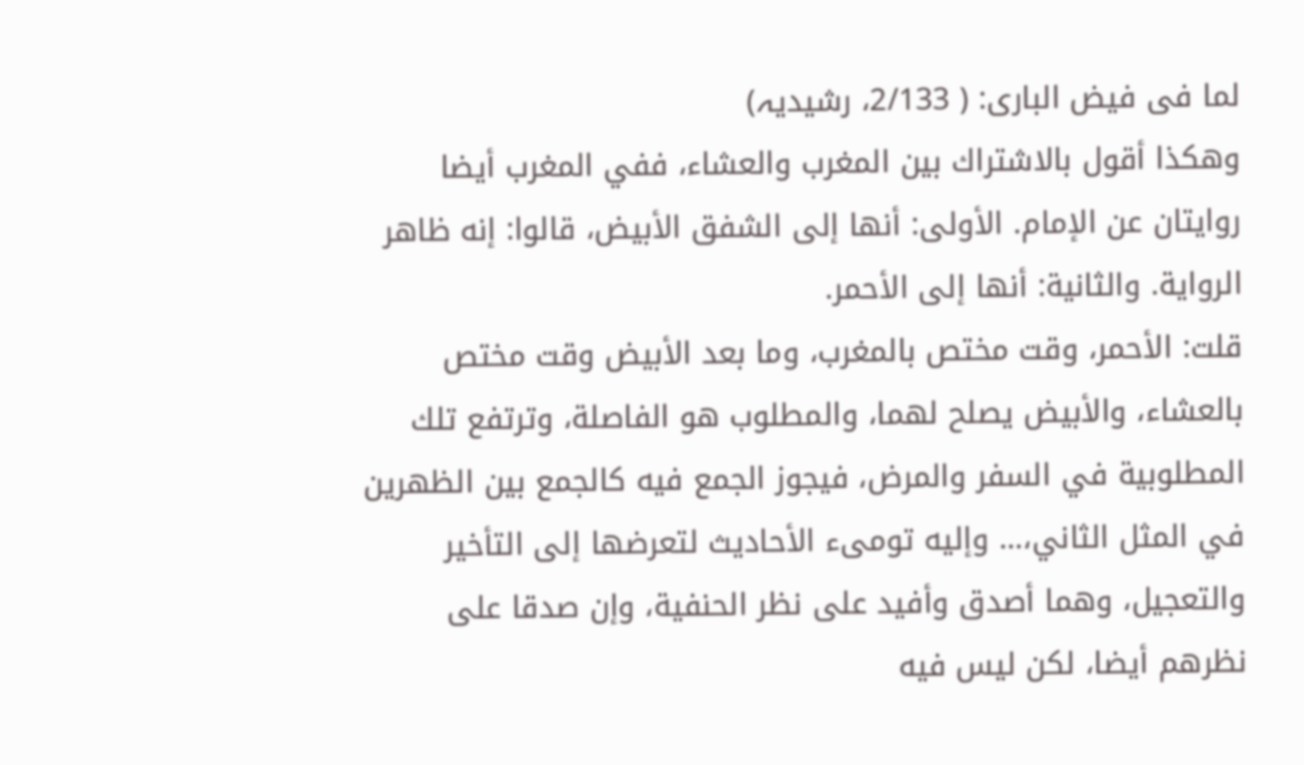لما فی فیض الباری: ( 2/133، رشیدیہ)
وهكذا أقول بالاشتراك بين المغرب والعشاء، ففي المغرب أيضا روايتان عن الإمام. الأولى: أنها إلى الشفق الأبيض، قالوا: إنه ظاهر الرواية. والثانية: أنها إلى الأحمر.
قلت: الأحمر، وقت مختص بالمغرب، وما بعد الأبيض وقت مختص بالعشاء، والأبيض يصلح لهما، والمطلوب هو الفاصلة، وترتفع تلك المطلوبية في السفر والمرض، فيجوز الجمع فيه كالجمع بين الظهرين في المثل الثاني،… وإليه تومىء الأحاديث لتعرضها إلى التأخير والتعجيل، وهما أصدق وأفيد على نظر الحنفية، وإن صدقا على نظرهم أيضا، لكن ليس فيه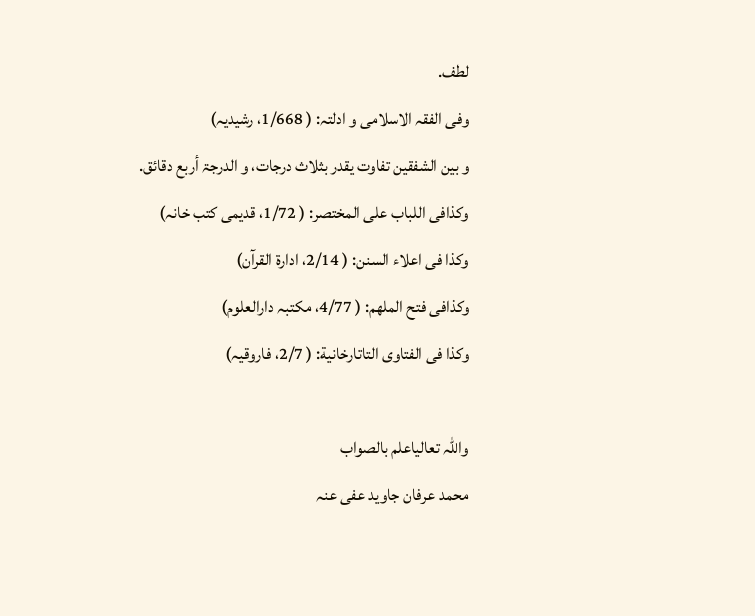لطف.
وفی الفقہ الاسلامی و ادلتہ: ( 1/668، رشیدیہ)
و بین الشفقین تفاوت یقدر بثلاث درجات، و الدرجۃ أربع دقائق.
وکذافی اللباب علی المختصر: ( 1/72، قدیمی کتب خانہ)
وکذا فی اعلاء السنن: ( 2/14، ادارة القرآن)
وکذافی فتح الملھم: ( 4/77، مکتبہ دارالعلوم)
وکذا فی الفتاوی التاتارخانیة: ( 2/7، فاروقیہ)

واللہ تعالیاعلم بالصواب
محمد عرفان جاوید عفی عنہ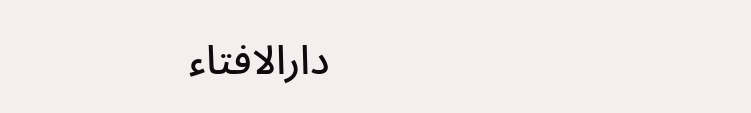دارالافتاء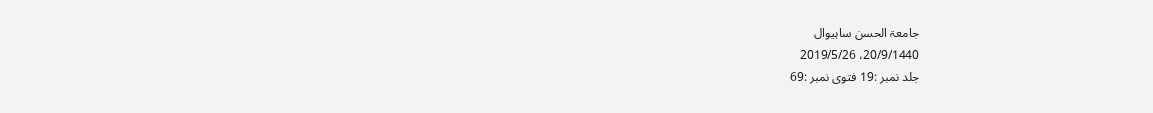جامعۃ الحسن ساہیوال
20/9/1440، 2019/5/26
جلد نمبر :19 فتوی نمبر :69